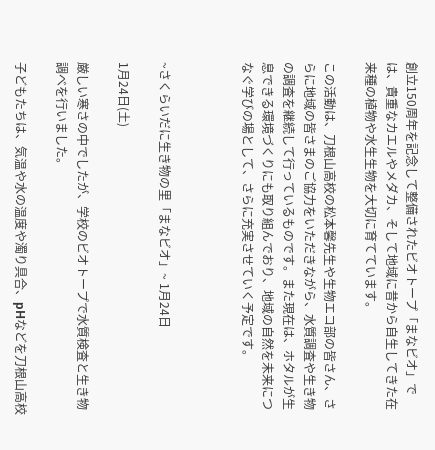創立150周年を記念して整備されたビオトープ「まなビオ」では、貴重なカエルやメダカ、そして地域に昔から自生してきた在来種の植物や水生生物を大切に育てています。

この活動は、刀根山高校の松本馨先生や生物エコ部の皆さん、さらに地域の皆さまのご協力をいただきながら、水質調査や生き物の調査を継続して行っているものです。また現在は、ホタルが生息できる環境づくりにも取り組んでおり、地域の自然を未来につなぐ学びの場として、さらに充実させていく予定です。



~さくらいだに生き物の里「まなビオ」~ 1月24日

1月24日(土)

厳しい寒さの中でしたが、学校のビオトープで水質検査と生き物調べを行いました。

子どもたちは、気温や水の温度や濁り具合、pHなどを刀根山高校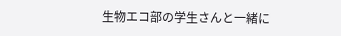生物エコ部の学生さんと一緒に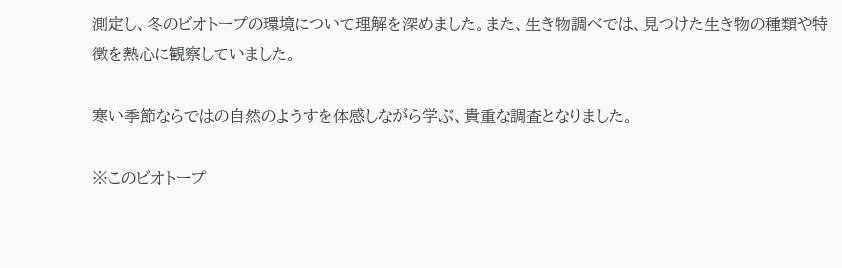測定し、冬のビオトープの環境について理解を深めました。また、生き物調べでは、見つけた生き物の種類や特徴を熱心に観察していました。

寒い季節ならではの自然のようすを体感しながら学ぶ、貴重な調査となりました。

※このビオトープ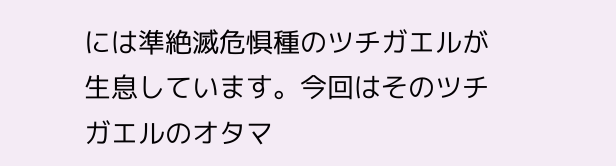には準絶滅危惧種のツチガエルが生息しています。今回はそのツチガエルのオタマ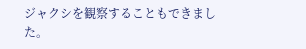ジャクシを観察することもできました。